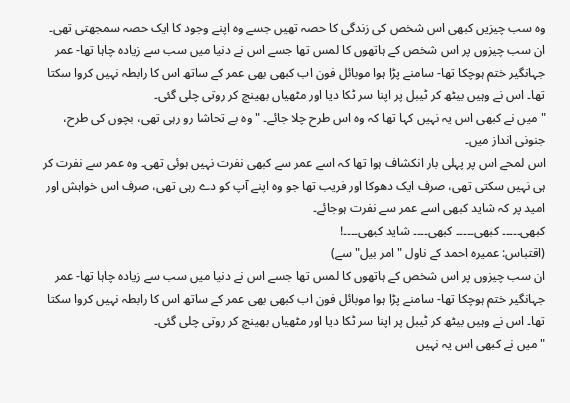وہ سب چیزیں کبھی اس شخص کی زندگی کا حصہ تھیں جسے وہ اپنے وجود کا ایک حصہ سمجھتی تھی۔
ان سب چیزوں پر اس شخص کے ہاتھوں کا لمس تھا جسے اس نے دنیا میں سب سے زیادہ چاہا تھا- عمر جہانگیر ختم ہوچکا تھا- سامنے پڑا ہوا موبائل فون اب کبھی بھی عمر کے ساتھ اس کا رابطہ نہیں کروا سکتا تھا۔ اس نے وہیں بیٹھ کر ٹیبل پر اپنا سر ٹکا دیا اور مٹھیاں بھینچ کر روتی چلی گئی۔
"میں نے کبھی اس یہ نہیں کہا تھا کہ وہ اس طرح چلا جائے۔ " وہ بے تحاشا رو رہی تھی، بچوں کی طرح، جنونی انداز میں۔
اس لمحے اس پر پہلی بار انکشاف ہوا تھا کہ اسے عمر سے کبھی نفرت نہیں ہوئی تھی۔ وہ عمر سے نفرت کر ہی نہیں سکتی تھی، صرف ایک دھوکا اور فریب تھا جو وہ اپنے آپ کو دے رہی تھی، صرف اس خواہش اور امید پر کہ شاید کبھی اسے عمر سے نفرت ہوجائے۔
کبھی۔۔۔۔۔ کبھی۔۔۔۔۔ کبھی۔۔۔۔ شاید کبھی۔۔۔۔!
(اقتباس: عمیرہ احمد کے ناول "امر بیل" سے)
ان سب چیزوں پر اس شخص کے ہاتھوں کا لمس تھا جسے اس نے دنیا میں سب سے زیادہ چاہا تھا- عمر جہانگیر ختم ہوچکا تھا- سامنے پڑا ہوا موبائل فون اب کبھی بھی عمر کے ساتھ اس کا رابطہ نہیں کروا سکتا تھا۔ اس نے وہیں بیٹھ کر ٹیبل پر اپنا سر ٹکا دیا اور مٹھیاں بھینچ کر روتی چلی گئی۔
"میں نے کبھی اس یہ نہیں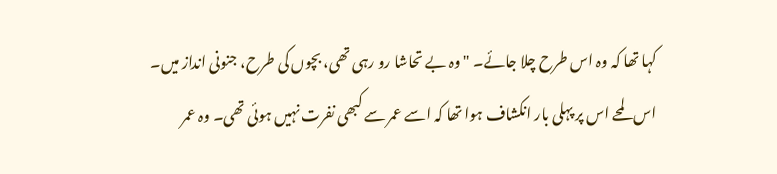کہا تھا کہ وہ اس طرح چلا جائے۔ " وہ بے تحاشا رو رہی تھی، بچوں کی طرح، جنونی انداز میں۔
اس لمحے اس پر پہلی بار انکشاف ہوا تھا کہ اسے عمر سے کبھی نفرت نہیں ہوئی تھی۔ وہ عمر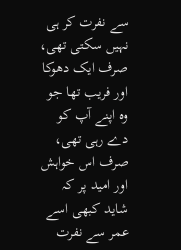سے نفرت کر ہی نہیں سکتی تھی، صرف ایک دھوکا اور فریب تھا جو وہ اپنے آپ کو دے رہی تھی، صرف اس خواہش اور امید پر کہ شاید کبھی اسے عمر سے نفرت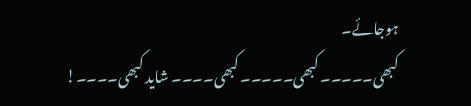ہوجائے۔
کبھی۔۔۔۔۔ کبھی۔۔۔۔۔ کبھی۔۔۔۔ شاید کبھی۔۔۔۔!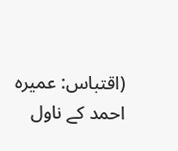(اقتباس: عمیرہ احمد کے ناول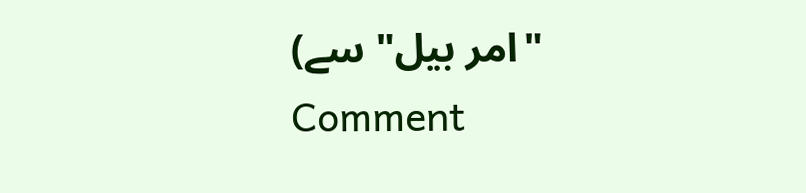"امر بیل" سے)
Comment